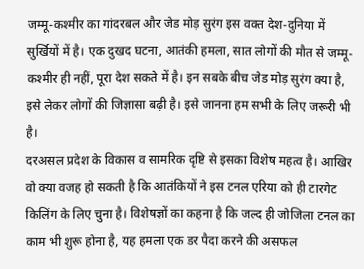जम्मू-कश्मीर का गांदरबल और जेड मोड़ सुरंग इस वक्त देश-दुनिया में सुर्खियों में है। एक दुखद घटना, आतंकी हमला, सात लोगों की मौत से जम्मू-कश्मीर ही नहीं, पूरा देश सकते में है। इन सबके बीच जेड मोड़ सुरंग क्या है, इसे लेकर लोगों की जिज्ञासा बढ़ी है। इसे जानना हम सभी के लिए जरूरी भी है।
दरअसल प्रदेश के विकास व सामरिक दृष्टि से इसका विशेष महत्व है। आखिर वो क्या वजह हो सकती है कि आतंकियों ने इस टनल एरिया को ही टारगेट किलिंग के लिए चुना है। विशेषज्ञों का कहना है कि जल्द ही जोजिला टनल का काम भी शुरू होना है, यह हमला एक डर पैदा करने की असफल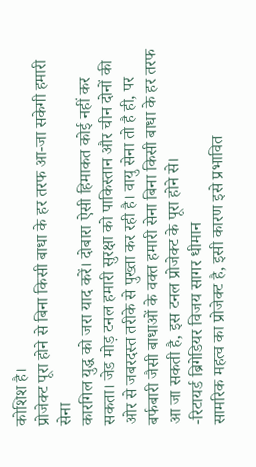कोशिश है।
प्रोजेक्ट पूरा होने से बिना किसी बाधा के हर तरफ आ-जा सकेगी हमारी सेना
कारगिल युद्ध को जरा याद करें। दोबारा ऐसी हिमाकत कोई नहीं कर सकता। जेड मोड़ टनल हमारी सुरक्षा को पाकिस्तान और चीन दोनों की ओर से जबरदस्त तरीके से पुख्ता कर रही है। वायु सेना तो है ही, पर बर्फबारी जैसी बाधाओं के वक्त हमारी सेना बिना किसी बाधा के हर तरफ आ जा सकती है, इस टनल प्रोजेक्ट के पूरा होने से।
-रिटायर्ड ब्रिगेडियर विजय सागर धीमान
सामरिक महत्व का प्रोजेक्ट है, इसी कारण इसे प्रभावित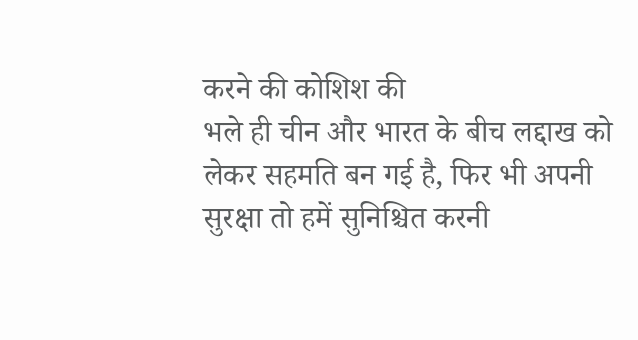करने की कोशिश की
भले ही चीन और भारत के बीच लद्दाख को लेकर सहमति बन गई है, फिर भी अपनी सुरक्षा तो हमें सुनिश्चित करनी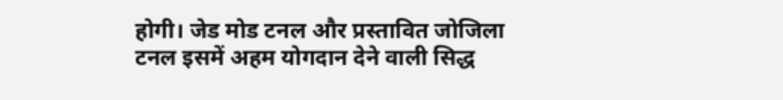होगी। जेड मोड टनल और प्रस्तावित जोजिला टनल इसमें अहम योगदान देने वाली सिद्ध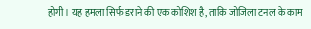होगी। यह हमला सिर्फ डराने की एक कोशिश है, ताकि जोजिला टनल के काम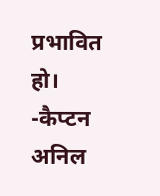प्रभावित हो।
-कैप्टन अनिल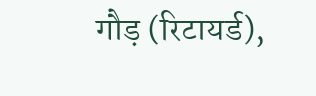गौड़ (रिटायर्ड),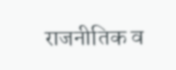राजनीतिक व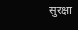सुरक्षा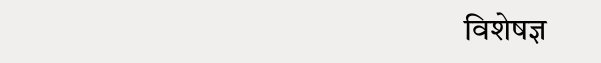विशेषज्ञ